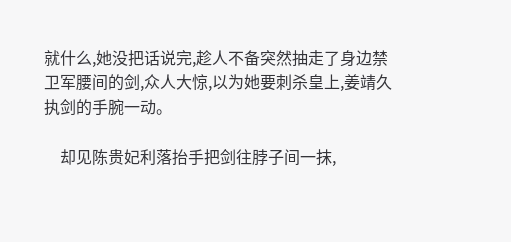就什么,她没把话说完,趁人不备突然抽走了身边禁卫军腰间的剑,众人大惊,以为她要刺杀皇上,姜靖久执剑的手腕一动。

    却见陈贵妃利落抬手把剑往脖子间一抹,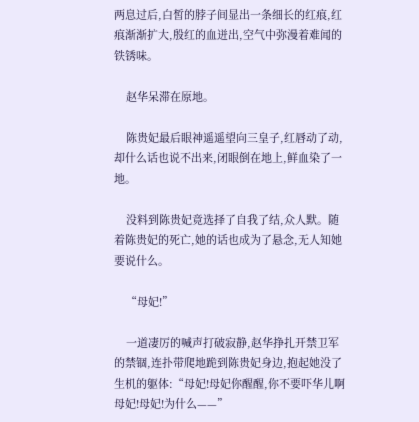两息过后,白皙的脖子间显出一条细长的红痕,红痕渐渐扩大,殷红的血迸出,空气中弥漫着难闻的铁锈味。

    赵华呆滞在原地。

    陈贵妃最后眼神遥遥望向三皇子,红唇动了动,却什么话也说不出来,闭眼倒在地上,鲜血染了一地。

    没料到陈贵妃竟选择了自我了结,众人默。随着陈贵妃的死亡,她的话也成为了悬念,无人知她要说什么。

    “母妃!”

    一道凄厉的喊声打破寂静,赵华挣扎开禁卫军的禁锢,连扑带爬地跪到陈贵妃身边,抱起她没了生机的躯体:“母妃!母妃你醒醒,你不要吓华儿啊母妃!母妃!为什么——”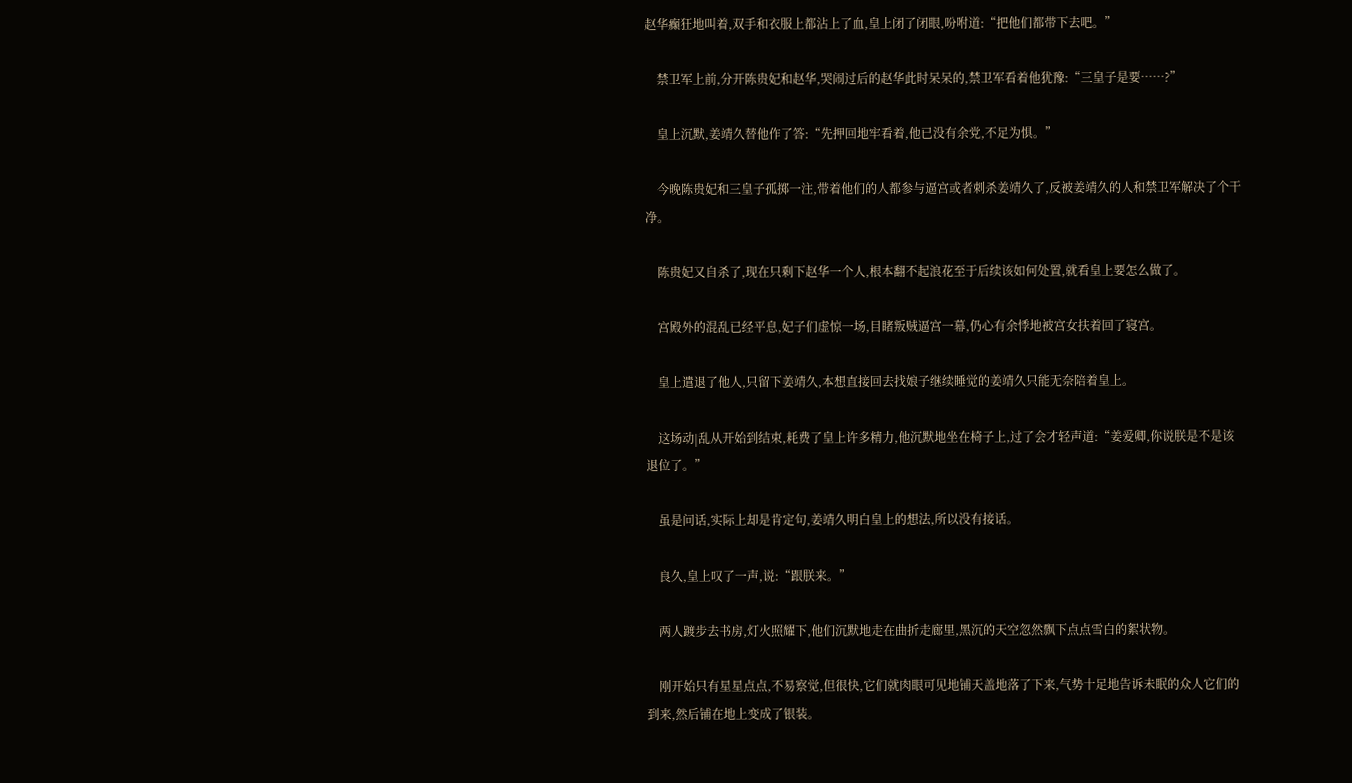赵华癫狂地叫着,双手和衣服上都沾上了血,皇上闭了闭眼,吩咐道:“把他们都带下去吧。”

    禁卫军上前,分开陈贵妃和赵华,哭闹过后的赵华此时呆呆的,禁卫军看着他犹豫:“三皇子是要……?”

    皇上沉默,姜靖久替他作了答:“先押回地牢看着,他已没有余党,不足为惧。”

    今晚陈贵妃和三皇子孤掷一注,带着他们的人都参与逼宫或者刺杀姜靖久了,反被姜靖久的人和禁卫军解决了个干净。

    陈贵妃又自杀了,现在只剩下赵华一个人,根本翻不起浪花至于后续该如何处置,就看皇上要怎么做了。

    宫殿外的混乱已经平息,妃子们虚惊一场,目睹叛贼逼宫一幕,仍心有余悸地被宫女扶着回了寝宫。

    皇上遣退了他人,只留下姜靖久,本想直接回去找娘子继续睡觉的姜靖久只能无奈陪着皇上。

    这场动|乱从开始到结束,耗费了皇上许多精力,他沉默地坐在椅子上,过了会才轻声道:“姜爱卿,你说朕是不是该退位了。”

    虽是问话,实际上却是肯定句,姜靖久明白皇上的想法,所以没有接话。

    良久,皇上叹了一声,说:“跟朕来。”

    两人踱步去书房,灯火照耀下,他们沉默地走在曲折走廊里,黑沉的天空忽然飘下点点雪白的絮状物。

    刚开始只有星星点点,不易察觉,但很快,它们就肉眼可见地铺天盖地落了下来,气势十足地告诉未眠的众人它们的到来,然后铺在地上变成了银装。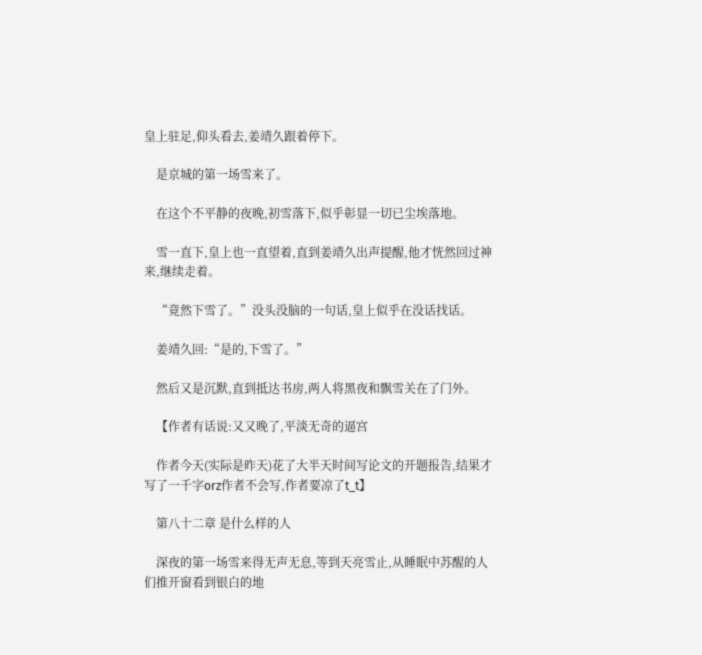皇上驻足,仰头看去,姜靖久跟着停下。

    是京城的第一场雪来了。

    在这个不平静的夜晚,初雪落下,似乎彰显一切已尘埃落地。

    雪一直下,皇上也一直望着,直到姜靖久出声提醒,他才恍然回过神来,继续走着。

    “竟然下雪了。”没头没脑的一句话,皇上似乎在没话找话。

    姜靖久回:“是的,下雪了。”

    然后又是沉默,直到抵达书房,两人将黑夜和飘雪关在了门外。

    【作者有话说:又又晚了,平淡无奇的逼宫

    作者今天(实际是昨天)花了大半天时间写论文的开题报告,结果才写了一千字orz作者不会写,作者要凉了t_t】

    第八十二章 是什么样的人

    深夜的第一场雪来得无声无息,等到天亮雪止,从睡眠中苏醒的人们推开窗看到银白的地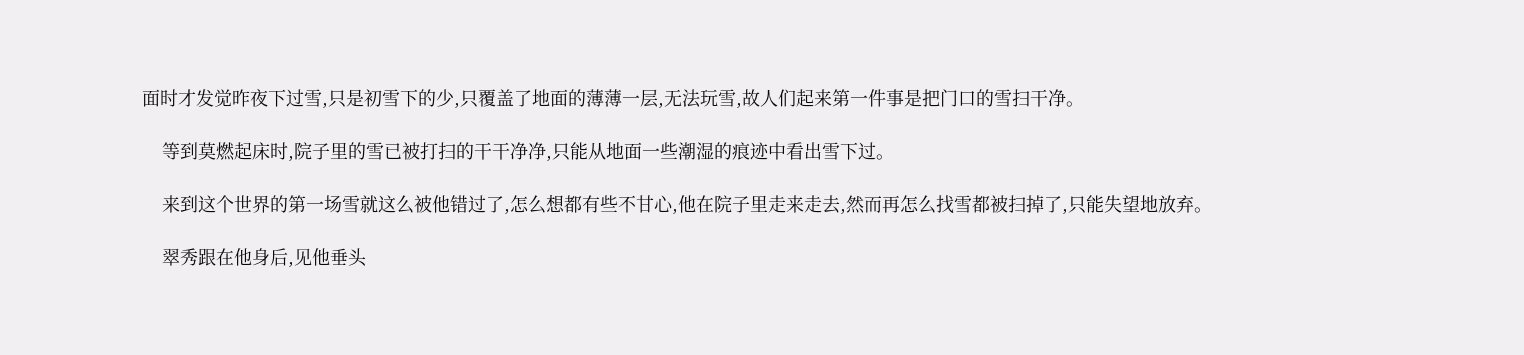面时才发觉昨夜下过雪,只是初雪下的少,只覆盖了地面的薄薄一层,无法玩雪,故人们起来第一件事是把门口的雪扫干净。

    等到莫燃起床时,院子里的雪已被打扫的干干净净,只能从地面一些潮湿的痕迹中看出雪下过。

    来到这个世界的第一场雪就这么被他错过了,怎么想都有些不甘心,他在院子里走来走去,然而再怎么找雪都被扫掉了,只能失望地放弃。

    翠秀跟在他身后,见他垂头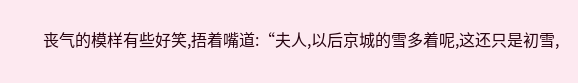丧气的模样有些好笑,捂着嘴道:“夫人,以后京城的雪多着呢,这还只是初雪,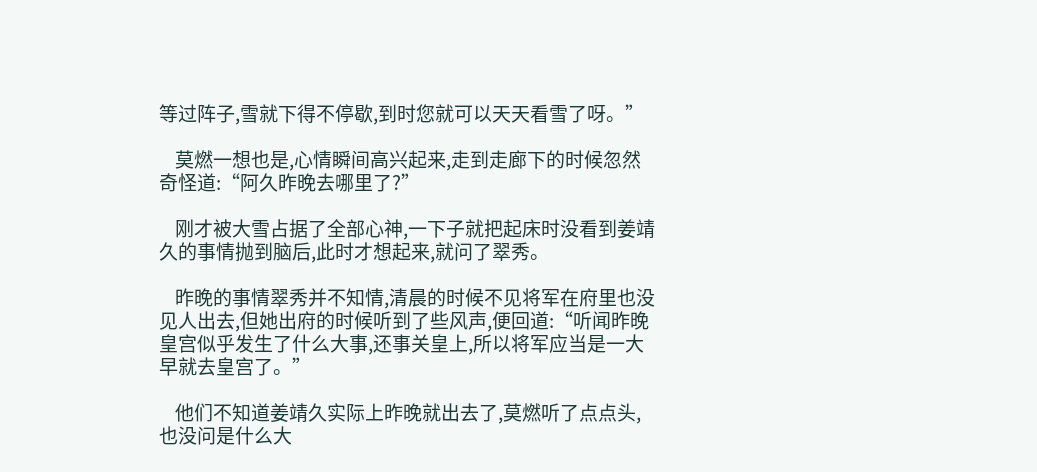等过阵子,雪就下得不停歇,到时您就可以天天看雪了呀。”

    莫燃一想也是,心情瞬间高兴起来,走到走廊下的时候忽然奇怪道:“阿久昨晚去哪里了?”

    刚才被大雪占据了全部心神,一下子就把起床时没看到姜靖久的事情抛到脑后,此时才想起来,就问了翠秀。

    昨晚的事情翠秀并不知情,清晨的时候不见将军在府里也没见人出去,但她出府的时候听到了些风声,便回道:“听闻昨晚皇宫似乎发生了什么大事,还事关皇上,所以将军应当是一大早就去皇宫了。”

    他们不知道姜靖久实际上昨晚就出去了,莫燃听了点点头,也没问是什么大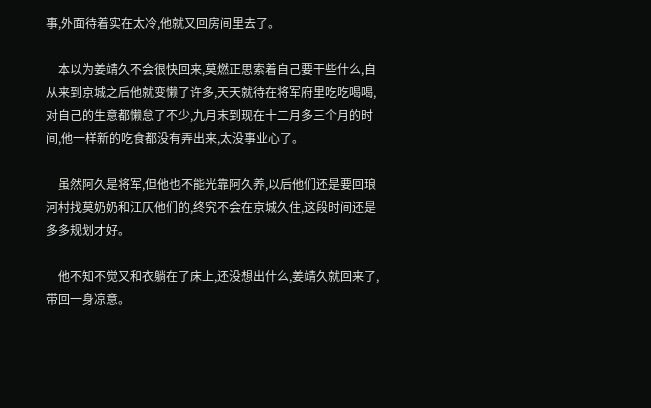事,外面待着实在太冷,他就又回房间里去了。

    本以为姜靖久不会很快回来,莫燃正思索着自己要干些什么,自从来到京城之后他就变懒了许多,天天就待在将军府里吃吃喝喝,对自己的生意都懒怠了不少,九月末到现在十二月多三个月的时间,他一样新的吃食都没有弄出来,太没事业心了。

    虽然阿久是将军,但他也不能光靠阿久养,以后他们还是要回琅河村找莫奶奶和江仄他们的,终究不会在京城久住,这段时间还是多多规划才好。

    他不知不觉又和衣躺在了床上,还没想出什么,姜靖久就回来了,带回一身凉意。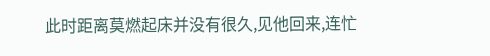此时距离莫燃起床并没有很久,见他回来,连忙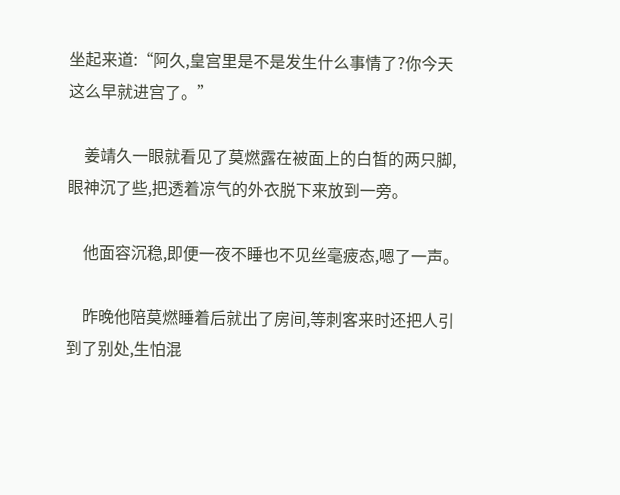坐起来道:“阿久,皇宫里是不是发生什么事情了?你今天这么早就进宫了。”

    姜靖久一眼就看见了莫燃露在被面上的白皙的两只脚,眼神沉了些,把透着凉气的外衣脱下来放到一旁。

    他面容沉稳,即便一夜不睡也不见丝毫疲态,嗯了一声。

    昨晚他陪莫燃睡着后就出了房间,等刺客来时还把人引到了别处,生怕混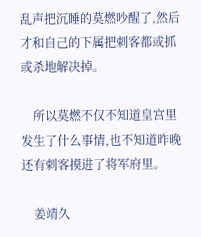乱声把沉睡的莫燃吵醒了,然后才和自己的下属把刺客都或抓或杀地解决掉。

    所以莫燃不仅不知道皇宫里发生了什么事情,也不知道昨晚还有刺客摸进了将军府里。

    姜靖久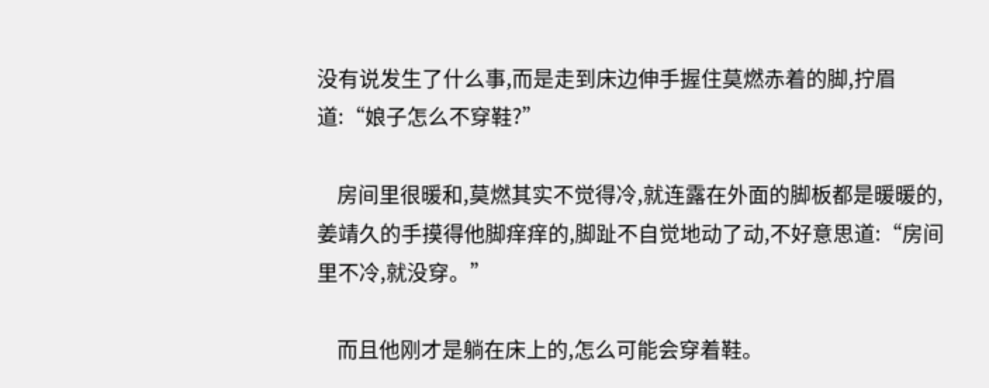没有说发生了什么事,而是走到床边伸手握住莫燃赤着的脚,拧眉道:“娘子怎么不穿鞋?”

    房间里很暖和,莫燃其实不觉得冷,就连露在外面的脚板都是暖暖的,姜靖久的手摸得他脚痒痒的,脚趾不自觉地动了动,不好意思道:“房间里不冷,就没穿。”

    而且他刚才是躺在床上的,怎么可能会穿着鞋。